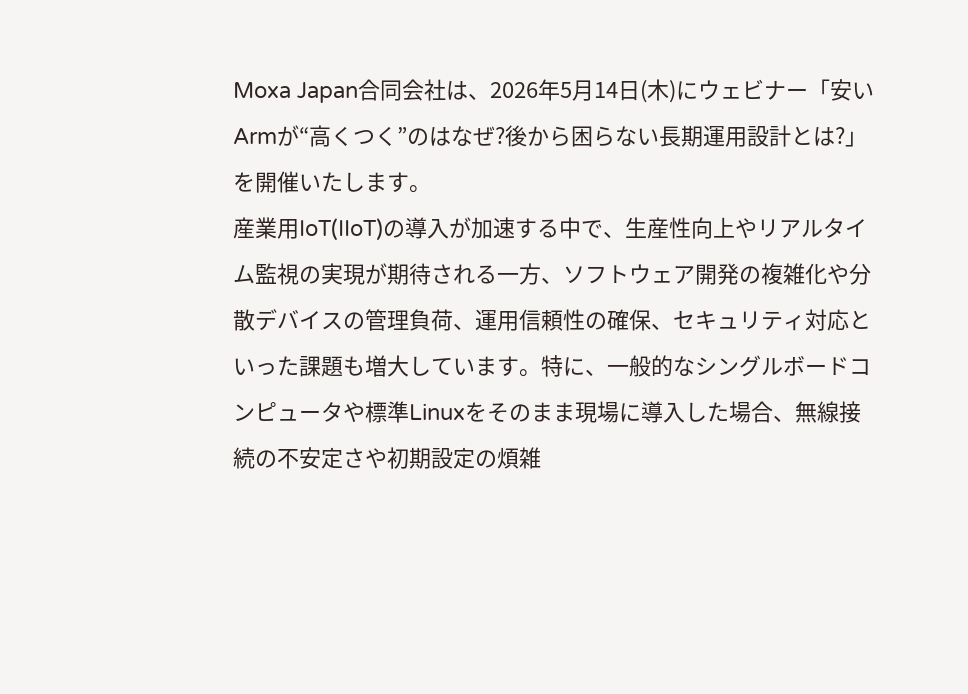Moxa Japan合同会社は、2026年5月14日(木)にウェビナー「安いArmが“高くつく”のはなぜ?後から困らない長期運用設計とは?」を開催いたします。
産業用IoT(IIoT)の導入が加速する中で、生産性向上やリアルタイム監視の実現が期待される一方、ソフトウェア開発の複雑化や分散デバイスの管理負荷、運用信頼性の確保、セキュリティ対応といった課題も増大しています。特に、一般的なシングルボードコンピュータや標準Linuxをそのまま現場に導入した場合、無線接続の不安定さや初期設定の煩雑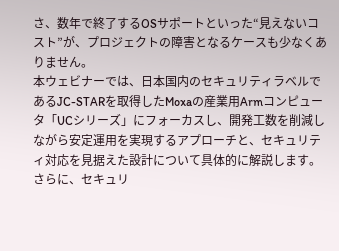さ、数年で終了するOSサポートといった“見えないコスト”が、プロジェクトの障害となるケースも少なくありません。
本ウェビナーでは、日本国内のセキュリティラベルであるJC-STARを取得したMoxaの産業用Armコンピュータ「UCシリーズ」にフォーカスし、開発工数を削減しながら安定運用を実現するアプローチと、セキュリティ対応を見据えた設計について具体的に解説します。
さらに、セキュリ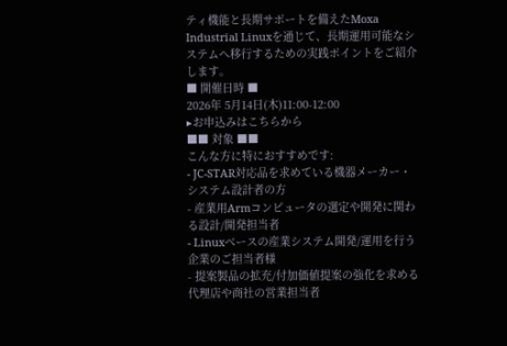ティ機能と長期サポートを備えたMoxa Industrial Linuxを通じて、長期運用可能なシステムへ移行するための実践ポイントをご紹介します。
■ 開催日時 ■
2026年 5月14日(木)11:00-12:00
▸お申込みはこちらから
■■ 対象 ■■
こんな方に特におすすめです:
- JC-STAR対応品を求めている機器メーカー・システム設計者の方
- 産業用Armコンピュータの選定や開発に関わる設計/開発担当者
- Linuxベースの産業システム開発/運用を行う企業のご担当者様
- 提案製品の拡充/付加価値提案の強化を求める代理店や商社の営業担当者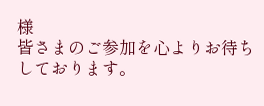様
皆さまのご参加を心よりお待ちしております。